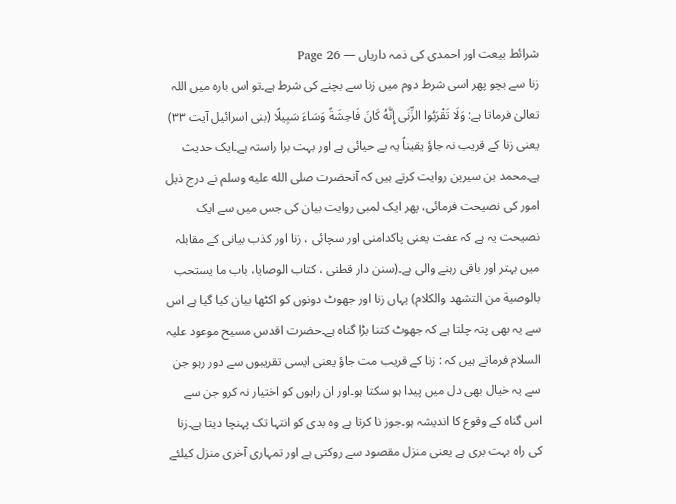شرائط بیعت اور احمدی کی ذمہ داریاں — Page 26
زنا سے بچو پھر اسی شرط دوم میں زنا سے بچنے کی شرط ہے۔تو اس بارہ میں اللہ تعالیٰ فرماتا ہے: وَلَا تَقْرَبُوا الزِّنَى إِنَّهُ كَانَ فَاحِشَةً وَسَاءَ سَبِيلًا (بنی اسرائیل آیت ۳۳) یعنی زنا کے قریب نہ جاؤ یقیناً یہ بے حیائی ہے اور بہت برا راستہ ہے۔ایک حدیث ہے۔محمد بن سیرین روایت کرتے ہیں کہ آنحضرت صلى الله عليه وسلم نے درج ذیل امور کی نصیحت فرمائی، پھر ایک لمبی روایت بیان کی جس میں سے ایک نصیحت یہ ہے کہ عفت یعنی پاکدامنی اور سچائی ، زنا اور کذب بیانی کے مقابلہ میں بہتر اور باقی رہنے والی ہے۔(سنن دار قطنی ، کتاب الوصايا، باب ما يستحب بالوصية من التشهد والكلام) یہاں زنا اور جھوٹ دونوں کو اکٹھا بیان کیا گیا ہے اس سے یہ بھی پتہ چلتا ہے کہ جھوٹ کتنا بڑا گناہ ہے۔حضرت اقدس مسیح موعود علیہ السلام فرماتے ہیں کہ : زنا کے قریب مت جاؤ یعنی ایسی تقریبوں سے دور رہو جن سے یہ خیال بھی دل میں پیدا ہو سکتا ہو۔اور ان راہوں کو اختیار نہ کرو جن سے اس گناہ کے وقوع کا اندیشہ ہو۔جوز نا کرتا ہے وہ بدی کو انتہا تک پہنچا دیتا ہے۔زنا کی راہ بہت بری ہے یعنی منزل مقصود سے روکتی ہے اور تمہاری آخری منزل کیلئے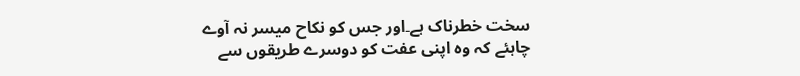سخت خطرناک ہے۔اور جس کو نکاح میسر نہ آوے چاہئے کہ وہ اپنی عفت کو دوسرے طریقوں سے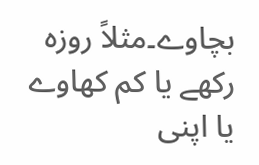بچاوے۔مثلاً روزہ رکھے یا کم کھاوے یا اپنی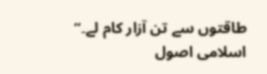طاقتوں سے تن آزار کام لے۔“ اسلامی اصول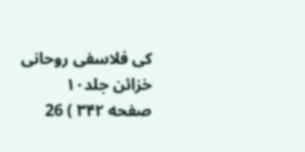کی فلاسفی روحانی خزائن جلد۱۰ صفحه ۳۴۲ ) 26